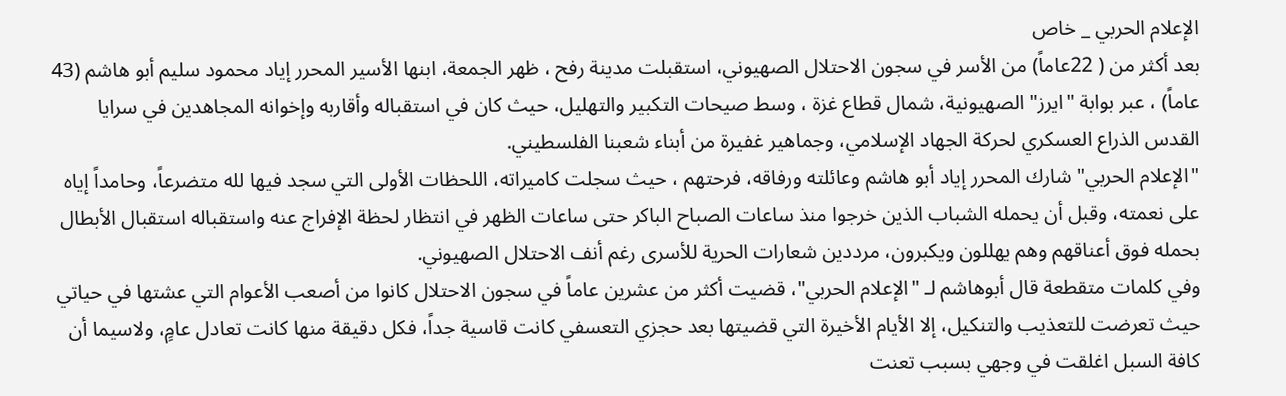الإعلام الحربي _ خاص
بعد أكثر من ( 22عاماً) من الأسر في سجون الاحتلال الصهيوني، استقبلت مدينة رفح ، ظهر الجمعة، ابنها الأسير المحرر إياد محمود سليم أبو هاشم (43 عاماً) ، عبر بوابة "ايرز" الصهيونية، شمال قطاع غزة ، وسط صيحات التكبير والتهليل، حيث كان في استقباله وأقاربه وإخوانه المجاهدين في سرايا القدس الذراع العسكري لحركة الجهاد الإسلامي، وجماهير غفيرة من أبناء شعبنا الفلسطيني.
"الإعلام الحربي" شارك المحرر إياد أبو هاشم وعائلته ورفاقه، فرحتهم ، حيث سجلت كاميراته، اللحظات الأولى التي سجد فيها لله متضرعاً، وحامداً إياه على نعمته، وقبل أن يحمله الشباب الذين خرجوا منذ ساعات الصباح الباكر حتى ساعات الظهر في انتظار لحظة الإفراج عنه واستقباله استقبال الأبطال بحمله فوق أعناقهم وهم يهللون ويكبرون، مرددين شعارات الحرية للأسرى رغم أنف الاحتلال الصهيوني.
وفي كلمات متقطعة قال أبوهاشم لـ "الإعلام الحربي"، قضيت أكثر من عشرين عاماً في سجون الاحتلال كانوا من أصعب الأعوام التي عشتها في حياتي حيث تعرضت للتعذيب والتنكيل، إلا الأيام الأخيرة التي قضيتها بعد حجزي التعسفي كانت قاسية جداً، فكل دقيقة منها كانت تعادل عامٍ، ولاسيما أن كافة السبل اغلقت في وجهي بسبب تعنت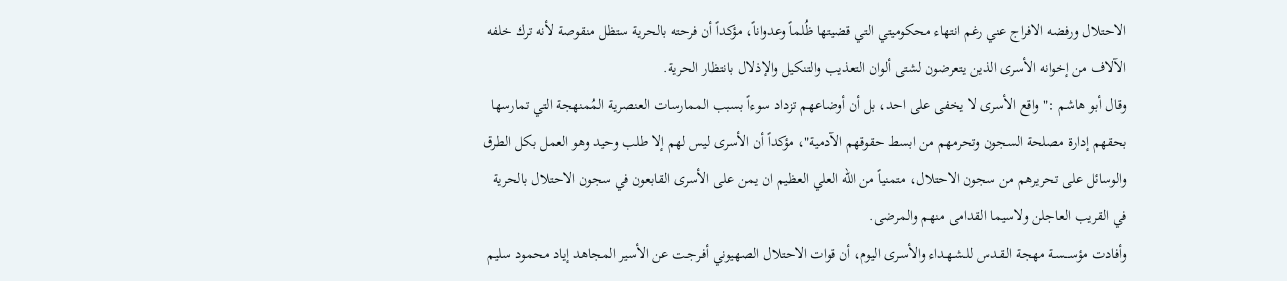الاحتلال ورفضه الافراج عني رغم انتهاء محكوميتي التي قضيتها ظُلماً وعدواناً، مؤكداً أن فرحته بالحرية ستظل منقوصة لأنه ترك خلفه الآلاف من إخوانه الأسرى الذين يتعرضون لشتى ألوان التعذيب والتنكيل والإذلال بانتظار الحرية.
وقال أبو هاشم :" واقع الأسرى لا يخفى على احد، بل أن أوضاعهم تزداد سوءاً بسبب الممارسات العنصرية المُمنهجة التي تمارسها بحقهم إدارة مصلحة السجون وتحرمهم من ابسط حقوقهم الآدمية"، مؤكداً أن الأسرى ليس لهم إلا طلب وحيد وهو العمل بكل الطرق والوسائل على تحريرهم من سجون الاحتلال، متمنياً من الله العلي العظيم ان يمن على الأسرى القابعون في سجون الاحتلال بالحرية في القريب العاجلن ولاسيما القدامى منهم والمرضى.
وأفادت مؤســـسـة مهجة الـقـدس للـشـهـداء والأسـرى اليوم، أن قوات الاحتلال الصهيوني أفـرجـت عن الأسير المجاهد إياد محمود سليم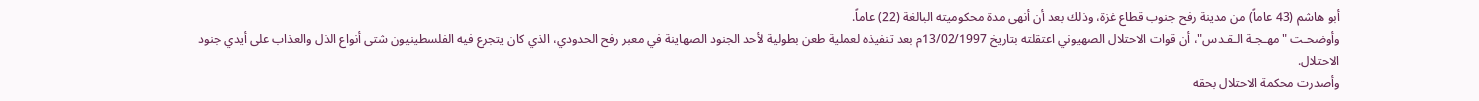أبو هاشم (43 عاماً) من مدينة رفح جنوب قطاع غزة، وذلك بعد أن أنهى مدة محكوميته البالغة (22) عاماً.
وأوضحـت "مهـجـة الـقـدس"، أن قوات الاحتلال الصهيوني اعتقلته بتاريخ 13/02/1997م بعد تنفيذه لعملية طعن بطولية لأحد الجنود الصهاينة في معبر رفح الحدودي، الذي كان يتجرع فيه الفلسطينيون شتى أنواع الذل والعذاب على أيدي جنود الاحتلال.
وأصدرت محكمة الاحتلال بحقه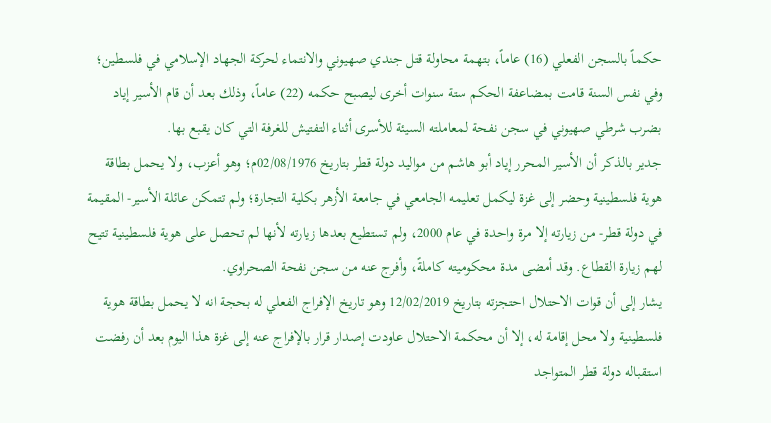حكماً بالسجن الفعلي (16) عاماً، بتهمة محاولة قتل جندي صهيوني والانتماء لحركة الجهاد الإسلامي في فلسطين؛ وفي نفس السنة قامت بمضاعفة الحكم ستة سنوات أخرى ليصبح حكمه (22) عاماً، وذلك بعد أن قام الأسير إياد بضرب شرطي صهيوني في سجن نفحة لمعاملته السيئة للأسرى أثناء التفتيش للغرفة التي كان يقبع بها.
جدير بالذكر أن الأسير المحرر إياد أبو هاشم من مواليد دولة قطر بتاريخ 02/08/1976م؛ وهو أعزب، ولا يحمل بطاقة هوية فلسطينية وحضر إلى غزة ليكمل تعليمه الجامعي في جامعة الأزهر بكلية التجارة؛ ولم تتمكن عائلة الأسير- المقيمة في دولة قطر- من زيارته إلا مرة واحدة في عام 2000، ولم تستطيع بعدها زيارته لأنها لم تحصل على هوية فلسطينية تتيح لهم زيارة القطاع. وقد أمضى مدة محكوميته كاملةً، وأفرج عنه من سجن نفحة الصحراوي.
يشار إلى أن قوات الاحتلال احتجزته بتاريخ 12/02/2019 وهو تاريخ الإفراج الفعلي له بحجة انه لا يحمل بطاقة هوية فلسطينية ولا محل إقامة له، إلا أن محكمة الاحتلال عاودت إصدار قرار بالإفراج عنه إلى غزة هذا اليوم بعد أن رفضت استقباله دولة قطر المتواجد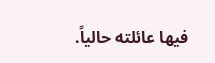فيها عائلته حالياً.